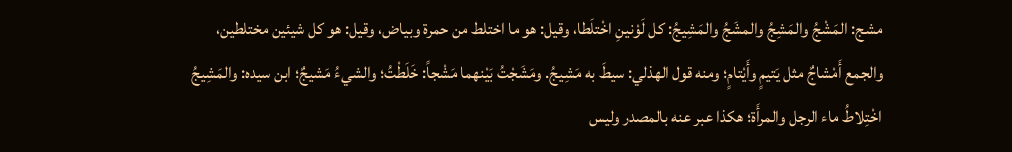مشج: المَشْجُ والمَشِجُ والمشَجُ والمَشِيجُ: كل لَوْنينِ اخْتلَطا، وقيل: هو ما اختلط من حمرة وبياض، وقيل: هو كل شيئين مختلطين، والجمع أَمْشاجٌ مثل يَتيمٍ وأَيْتامٍ؛ ومنه قول الهذلي: سيطَ به مَشِيجُ. ومَشَجْتُ بَيْنهما مَشْجاً: خَلَطْتُ؛ والشيءُ مَشيجٌ؛ ابن سيده: والمَشِيجُ اخْتِلاطُ ماء الرجل والمرأَة؛ هكذا عبر عنه بالمصدر وليس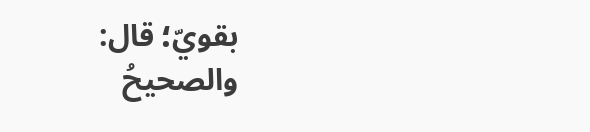بقويّ؛ قال:
والصحيحُ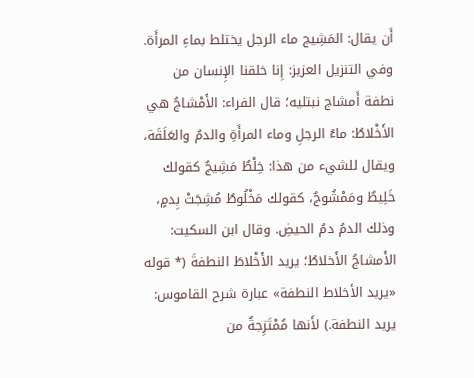أَن يقال: المَشِيج ماء الرجل يختلط بماءِ المرأَة. وفي التنزيل العزيز: إِنا خلقنا الإِنسان من نطفة أَمشاج نبتليه؛ قال الفراء: الأَمْشاجُ هي الأَخْلاطُ: ماءُ الرجلِ وماء المرأَةِ والدمُ والعَلَقَة، ويقال للشيء من هذا: خِلْطٌ مَشِيجٌ كقولك خَلِيطٌ ومَمْشُوجٌ، كقولك مَخْلُوطٌ مُشِجَتْ بِدمٍ، وذلك الدمُ دمُ الحيضِ. وقال ابن السكيت: الأَمشاجُ الأَخلاطُ؛ يريد الأَخْلاطَ النطفةَ (* قوله «يريد الأخلاط النطفة» عبارة شرح القاموس: يريد النطفة.) لأَنها مُمْتَزِجةٌ من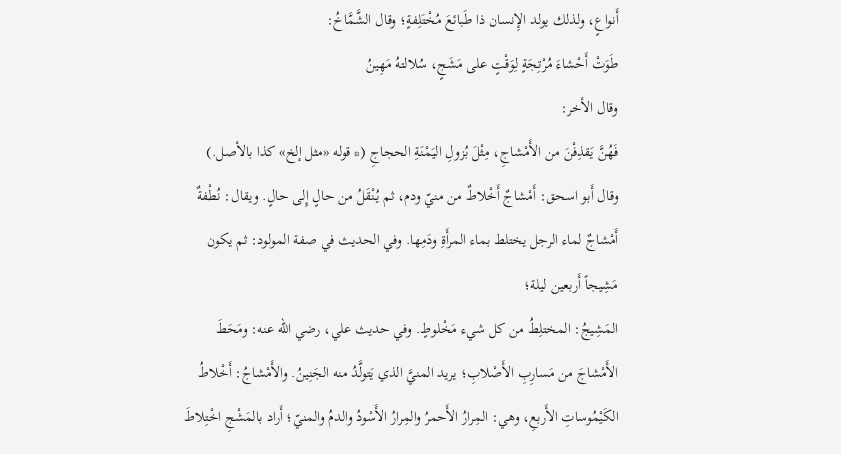أَنواعٍ، ولذلك يولد الإِنسان ذا طَبائعَ مُخْتَلِفةٍ؛ وقال الشَّمَّاخُ:
طَوَتْ أَحْشاءَ مُرْتِجَةٍ لِوَقْتٍ على مَشَجٍ، سُلالتهُ مَهِينُ
وقال الأخر:
فَهُنَّ يَقذِفْنَ من الأَمْشاجِ، مِثْلَ بُزولِ اليَمْنَةِ الحجاجِ (* قوله «مثل إلخ» كذا بالأصل.)
وقال أَبو اسحق: أَمْشاجٌ أَخْلاطٌ من منيّ ودم، ثم يُنْقَلُ من حالٍ إِلى حالٍ. ويقال: نُطْفةٌ أَمْشاجٌ لماء الرجل يختلط بماء المرأَةِ ودَمِها. وفي الحديث في صفة المولود: ثم يكون مَشِيجاً أَربعين ليلة؛
المَشِيجُ: المختلِطُ من كل شيء مَخْلوطٍ. وفي حديث علي، رضي الله عنه: ومَحَطَ الأَمْشاجَ من مَسارِبِ الأَصْلابِ؛ يريد المنيَّ الذي يَتولَّدُ منه الجَنِينُ. والأَمْشاجُ: أَخْلاطُ الكَيْمُوساتِ الأَربعِ، وهي: المِرارُ الأَحمرُ والمِرارُ الأَسْودُ والدمُ والمنيّ؛ أَراد بالمَشْجِ اخْتِلاطَ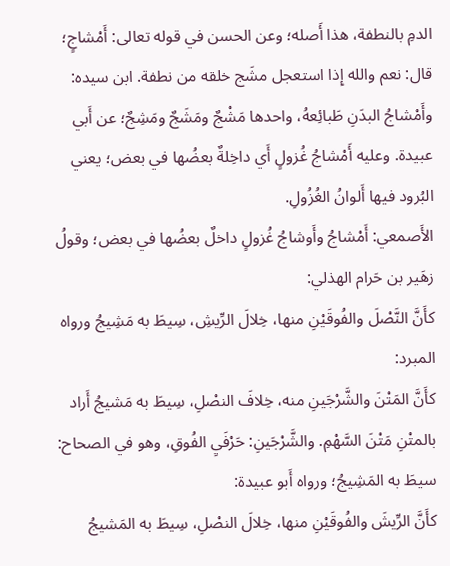الدمِ بالنطفة، هذا أَصله؛ وعن الحسن في قوله تعالى: أَمْشاجٍ؛ قال: نعم والله إِذا استعجل مشَج خلقه من نطفة. ابن سيده: وأَمْشاجُ البدَنِ طَبائِعهُ، واحدها مَشْجٌ ومَشَجٌ ومَشِجٌ؛ عن أَبي عبيدة. وعليه أَمْشاجُ غُزولٍ أَي داخِلةٌ بعضُها في بعض؛ يعني البُرود فيها أَلوانُ الغُزُولِ.
الأَصمعي: أَمْشاجُ وأَوشاجُ غُزولٍ داخلٌ بعضُها في بعض؛ وقولُ زهَير بن حَرام الهذلي:
كأَنَّ النَّصْلَ والفُوقَيْنِ منها، خِلالَ الرِّيشِ، سِيطَ به مَشِيجُ ورواه المبرد:
كأَنَّ المَتْنَ والشَّرْجَينِ منه، خِلافَ النصْلِ، سِيطَ به مَشيجُ أَراد بالمتْنِ مَتْنَ السَّهْمِ. والشَّرْجَينِ: حَرْفَيِ الفُوقِ، وهو في الصحاح: سيطَ به المَشِيجُ؛ ورواه أَبو عبيدة:
كأَنَّ الرِّيشَ والفُوقَيْنِ منها، خِلالَ النصْلِ، سِيطَ به المَشيجُ